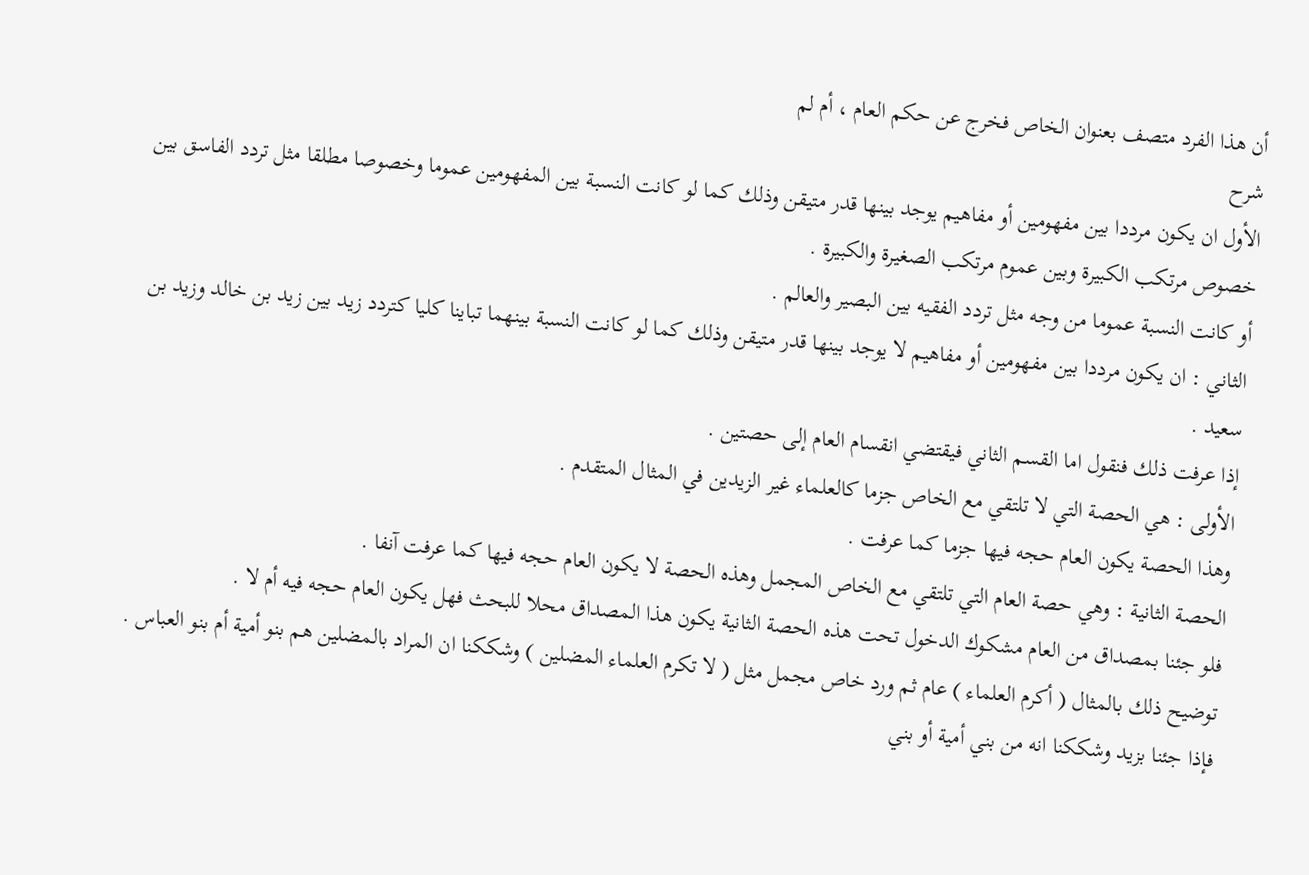أن هذا الفرد متصف بعنوان الخاص فخرج عن حكم العام ، أم لم
شرح
الأول ان يكون مرددا بين مفهومين أو مفاهيم يوجد بينها قدر متيقن وذلك كما لو كانت النسبة بين المفهومين عموما وخصوصا مطلقا مثل تردد الفاسق بين خصوص مرتكب الكبيرة وبين عموم مرتكب الصغيرة والكبيرة .
أو كانت النسبة عموما من وجه مثل تردد الفقيه بين البصير والعالم .
الثاني : ان يكون مرددا بين مفهومين أو مفاهيم لا يوجد بينها قدر متيقن وذلك كما لو كانت النسبة بينهما تباينا كليا كتردد زيد بين زيد بن خالد وزيد بن سعيد .
إذا عرفت ذلك فنقول اما القسم الثاني فيقتضي انقسام العام إلى حصتين .
الأولى : هي الحصة التي لا تلتقي مع الخاص جزما كالعلماء غير الزيدين في المثال المتقدم .
وهذا الحصة يكون العام حجه فيها جزما كما عرفت .
الحصة الثانية : وهي حصة العام التي تلتقي مع الخاص المجمل وهذه الحصة لا يكون العام حجه فيها كما عرفت آنفا .
فلو جئنا بمصداق من العام مشكوك الدخول تحت هذه الحصة الثانية يكون هذا المصداق محلا للبحث فهل يكون العام حجه فيه أم لا .
توضيح ذلك بالمثال ( أكرم العلماء ) عام ثم ورد خاص مجمل مثل ( لا تكرم العلماء المضلين ) وشككنا ان المراد بالمضلين هم بنو أمية أم بنو العباس .
فإذا جئنا بزيد وشككنا انه من بني أمية أو بني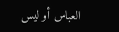العباس أو ليس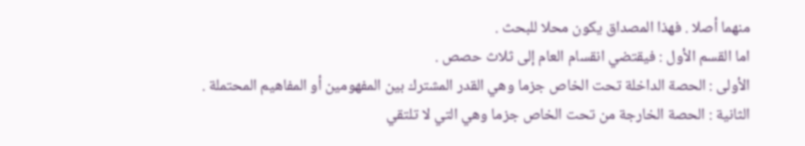منهما أصلا . فهذا المصداق يكون محلا للبحث .
اما القسم الأول : فيقتضي انقسام العام إلى ثلاث حصص .
الأولى : الحصة الداخلة تحت الخاص جزما وهي القدر المشترك بين المفهومين أو المفاهيم المحتملة .
الثانية : الحصة الخارجة من تحت الخاص جزما وهي التي لا تلتقي